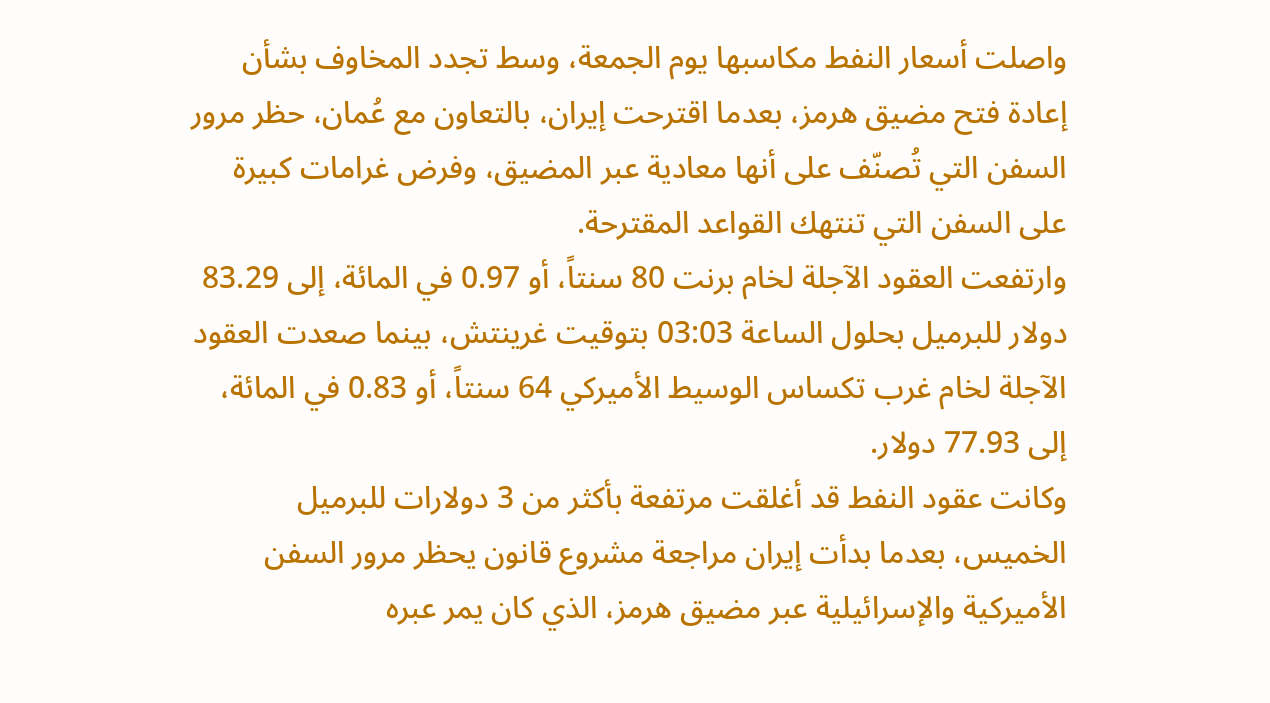واصلت أسعار النفط مكاسبها يوم الجمعة، وسط تجدد المخاوف بشأن إعادة فتح مضيق هرمز، بعدما اقترحت إيران، بالتعاون مع عُمان، حظر مرور السفن التي تُصنّف على أنها معادية عبر المضيق، وفرض غرامات كبيرة على السفن التي تنتهك القواعد المقترحة.
وارتفعت العقود الآجلة لخام برنت 80 سنتاً، أو 0.97 في المائة، إلى 83.29 دولار للبرميل بحلول الساعة 03:03 بتوقيت غرينتش، بينما صعدت العقود الآجلة لخام غرب تكساس الوسيط الأميركي 64 سنتاً، أو 0.83 في المائة، إلى 77.93 دولار.
وكانت عقود النفط قد أغلقت مرتفعة بأكثر من 3 دولارات للبرميل الخميس، بعدما بدأت إيران مراجعة مشروع قانون يحظر مرور السفن الأميركية والإسرائيلية عبر مضيق هرمز، الذي كان يمر عبره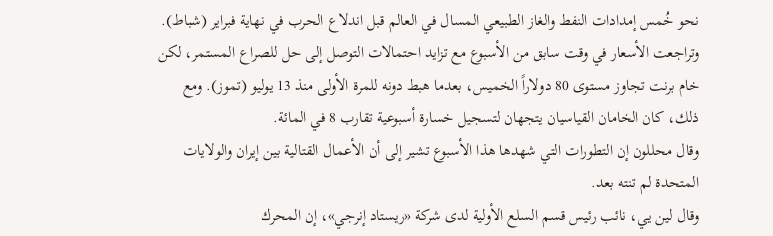نحو خُمس إمدادات النفط والغاز الطبيعي المسال في العالم قبل اندلاع الحرب في نهاية فبراير (شباط).
وتراجعت الأسعار في وقت سابق من الأسبوع مع تزايد احتمالات التوصل إلى حل للصراع المستمر، لكن خام برنت تجاوز مستوى 80 دولاراً الخميس، بعدما هبط دونه للمرة الأولى منذ 13 يوليو (تموز). ومع ذلك، كان الخامان القياسيان يتجهان لتسجيل خسارة أسبوعية تقارب 8 في المائة.
وقال محللون إن التطورات التي شهدها هذا الأسبوع تشير إلى أن الأعمال القتالية بين إيران والولايات المتحدة لم تنته بعد.
وقال لين يي، نائب رئيس قسم السلع الأولية لدى شركة «ريستاد إنرجي»، إن المحرك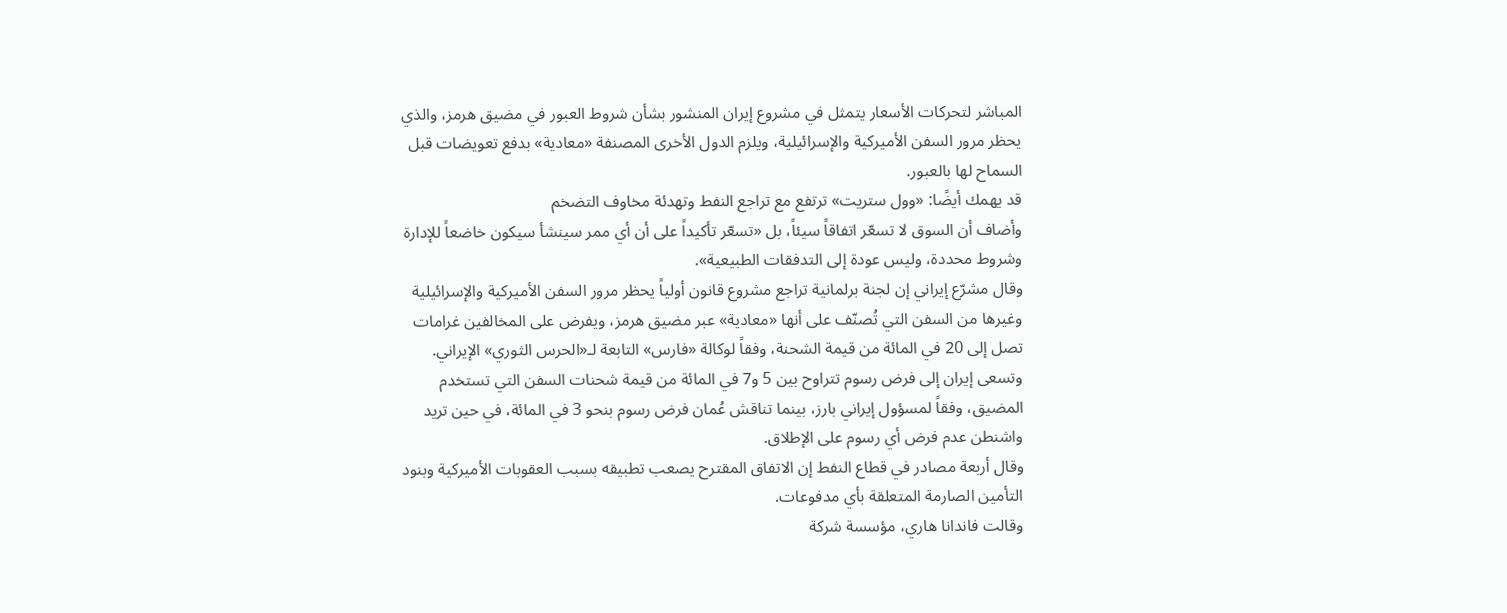المباشر لتحركات الأسعار يتمثل في مشروع إيران المنشور بشأن شروط العبور في مضيق هرمز، والذي يحظر مرور السفن الأميركية والإسرائيلية، ويلزم الدول الأخرى المصنفة «معادية» بدفع تعويضات قبل السماح لها بالعبور.
قد يهمك أيضًا: «وول ستريت» ترتفع مع تراجع النفط وتهدئة مخاوف التضخم
وأضاف أن السوق لا تسعّر اتفاقاً سيئاً، بل «تسعّر تأكيداً على أن أي ممر سينشأ سيكون خاضعاً للإدارة وشروط محددة، وليس عودة إلى التدفقات الطبيعية».
وقال مشرّع إيراني إن لجنة برلمانية تراجع مشروع قانون أولياً يحظر مرور السفن الأميركية والإسرائيلية وغيرها من السفن التي تُصنّف على أنها «معادية» عبر مضيق هرمز، ويفرض على المخالفين غرامات تصل إلى 20 في المائة من قيمة الشحنة، وفقاً لوكالة «فارس» التابعة لـ«الحرس الثوري» الإيراني.
وتسعى إيران إلى فرض رسوم تتراوح بين 5 و7 في المائة من قيمة شحنات السفن التي تستخدم المضيق، وفقاً لمسؤول إيراني بارز، بينما تناقش عُمان فرض رسوم بنحو 3 في المائة، في حين تريد واشنطن عدم فرض أي رسوم على الإطلاق.
وقال أربعة مصادر في قطاع النفط إن الاتفاق المقترح يصعب تطبيقه بسبب العقوبات الأميركية وبنود التأمين الصارمة المتعلقة بأي مدفوعات.
وقالت فاندانا هاري، مؤسسة شركة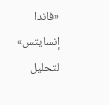«فاندا إنسايتس» لتحليل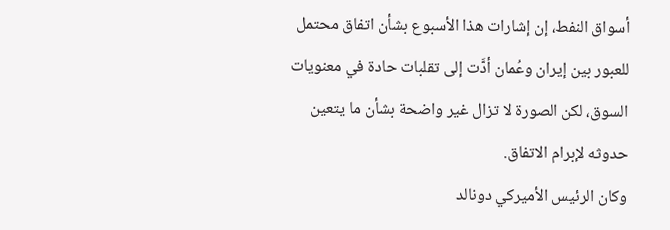أسواق النفط، إن إشارات هذا الأسبوع بشأن اتفاق محتمل للعبور بين إيران وعُمان أدَّت إلى تقلبات حادة في معنويات السوق، لكن الصورة لا تزال غير واضحة بشأن ما يتعين حدوثه لإبرام الاتفاق.
وكان الرئيس الأميركي دونالد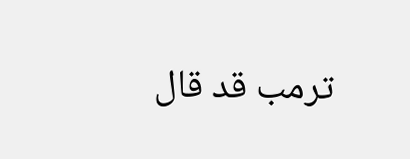ترمب قد قال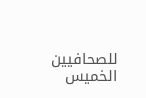للصحافيين الخميس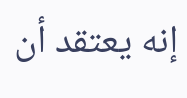إنه يعتقد أن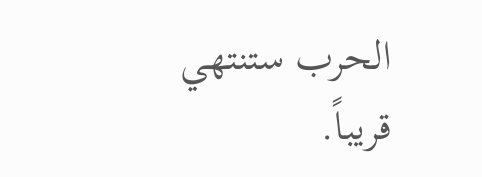الحرب ستنتهي قريباً.